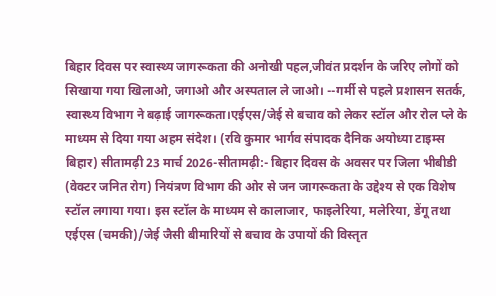बिहार दिवस पर स्वास्थ्य जागरूकता की अनोखी पहल,जीवंत प्रदर्शन के जरिए लोगों को सिखाया गया खिलाओ, जगाओ और अस्पताल ले जाओ। --गर्मी से पहले प्रशासन सतर्क, स्वास्थ्य विभाग ने बढ़ाई जागरूकता।एईएस/जेई से बचाव को लेकर स्टॉल और रोल प्ले के माध्यम से दिया गया अहम संदेश। (रवि कुमार भार्गव संपादक दैनिक अयोध्या टाइम्स बिहार) सीतामढ़ी 23 मार्च 2026-सीतामढ़ी:- बिहार दिवस के अवसर पर जिला भीबीडी (वेक्टर जनित रोग) नियंत्रण विभाग की ओर से जन जागरूकता के उद्देश्य से एक विशेष स्टॉल लगाया गया। इस स्टॉल के माध्यम से कालाजार, फाइलेरिया, मलेरिया, डेंगू तथा एईएस (चमकी)/जेई जैसी बीमारियों से बचाव के उपायों की विस्तृत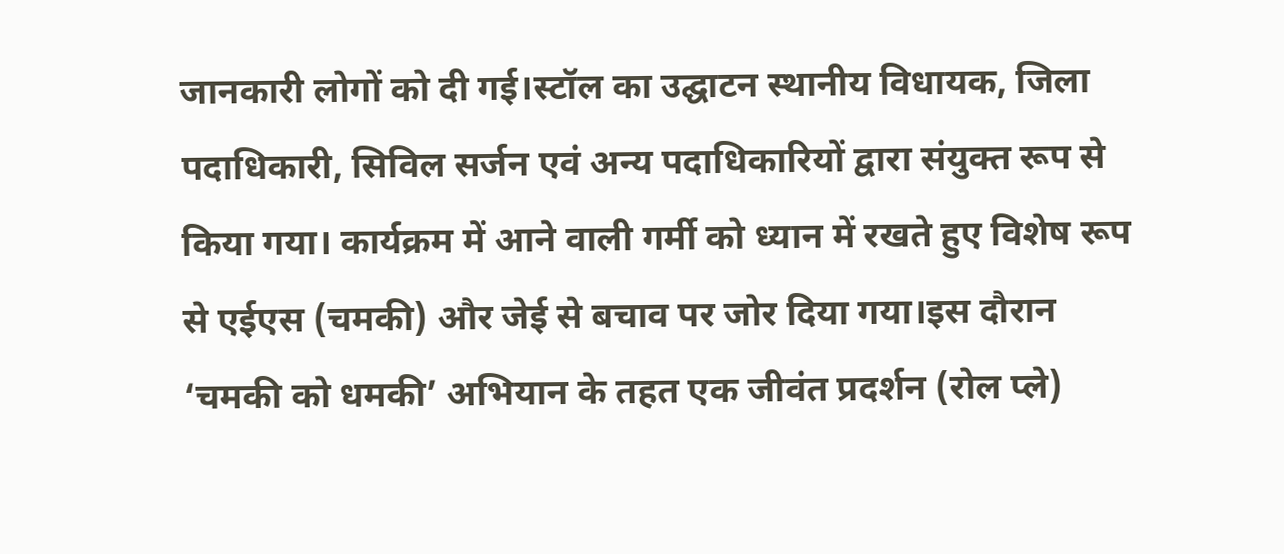जानकारी लोगों को दी गई।स्टॉल का उद्घाटन स्थानीय विधायक, जिला पदाधिकारी, सिविल सर्जन एवं अन्य पदाधिकारियों द्वारा संयुक्त रूप से किया गया। कार्यक्रम में आने वाली गर्मी को ध्यान में रखते हुए विशेष रूप से एईएस (चमकी) और जेई से बचाव पर जोर दिया गया।इस दौरान ‘चमकी को धमकी’ अभियान के तहत एक जीवंत प्रदर्शन (रोल प्ले)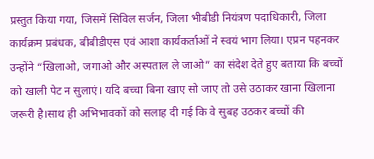प्रस्तुत किया गया, जिसमें सिविल सर्जन, जिला भीबीडी नियंत्रण पदाधिकारी, जिला कार्यक्रम प्रबंधक, बीबीडीएस एवं आशा कार्यकर्ताओं ने स्वयं भाग लिया। एप्रन पहनकर उन्होंने “खिलाओ, जगाओ और अस्पताल ले जाओ” का संदेश देते हुए बताया कि बच्चों को खाली पेट न सुलाएं। यदि बच्चा बिना खाए सो जाए तो उसे उठाकर खाना खिलाना जरूरी है।साथ ही अभिभावकों को सलाह दी गई कि वे सुबह उठकर बच्चों की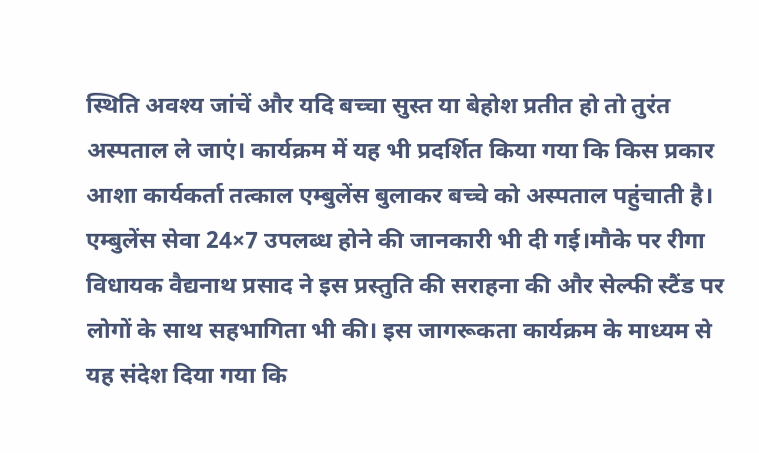स्थिति अवश्य जांचें और यदि बच्चा सुस्त या बेहोश प्रतीत हो तो तुरंत अस्पताल ले जाएं। कार्यक्रम में यह भी प्रदर्शित किया गया कि किस प्रकार आशा कार्यकर्ता तत्काल एम्बुलेंस बुलाकर बच्चे को अस्पताल पहुंचाती है। एम्बुलेंस सेवा 24×7 उपलब्ध होने की जानकारी भी दी गई।मौके पर रीगा विधायक वैद्यनाथ प्रसाद ने इस प्रस्तुति की सराहना की और सेल्फी स्टैंड पर लोगों के साथ सहभागिता भी की। इस जागरूकता कार्यक्रम के माध्यम से यह संदेश दिया गया कि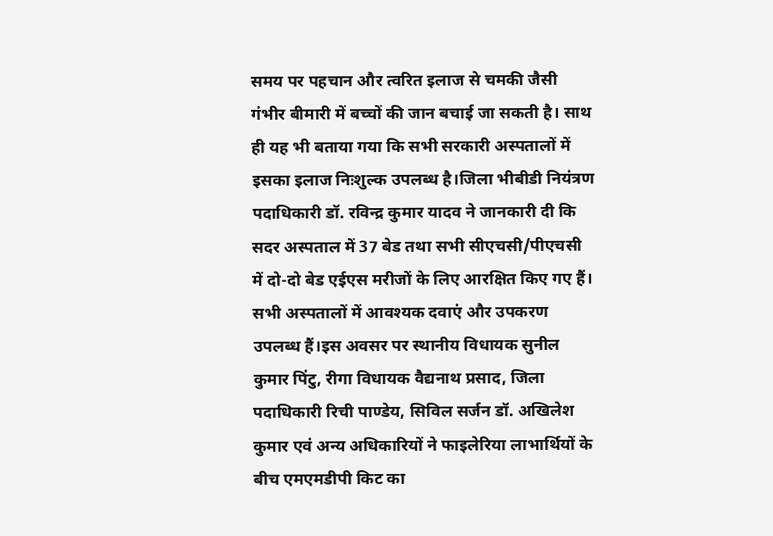समय पर पहचान और त्वरित इलाज से चमकी जैसी गंभीर बीमारी में बच्चों की जान बचाई जा सकती है। साथ ही यह भी बताया गया कि सभी सरकारी अस्पतालों में इसका इलाज निःशुल्क उपलब्ध है।जिला भीबीडी नियंत्रण पदाधिकारी डॉ. रविन्द्र कुमार यादव ने जानकारी दी कि सदर अस्पताल में 37 बेड तथा सभी सीएचसी/पीएचसी में दो-दो बेड एईएस मरीजों के लिए आरक्षित किए गए हैं। सभी अस्पतालों में आवश्यक दवाएं और उपकरण उपलब्ध हैं।इस अवसर पर स्थानीय विधायक सुनील कुमार पिंटु, रीगा विधायक वैद्यनाथ प्रसाद, जिला पदाधिकारी रिची पाण्डेय, सिविल सर्जन डॉ. अखिलेश कुमार एवं अन्य अधिकारियों ने फाइलेरिया लाभार्थियों के बीच एमएमडीपी किट का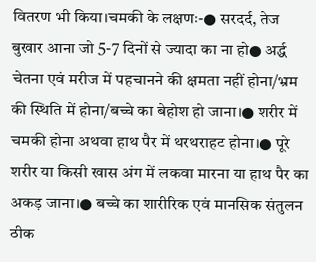वितरण भी किया।चमकी के लक्षणः-● सरदर्द, तेज बुखार आना जो 5-7 दिनों से ज्यादा का ना हो● अर्द्ध चेतना एवं मरीज में पहचानने की क्षमता नहीं होना/भ्रम की स्थिति में होना/बच्चे का बेहोश हो जाना।● शरीर में चमकी होना अथवा हाथ पैर में थरथराहट होना।● पूरे शरीर या किसी खास अंग में लकवा मारना या हाथ पैर का अकड़ जाना।● बच्चे का शारीरिक एवं मानसिक संतुलन ठीक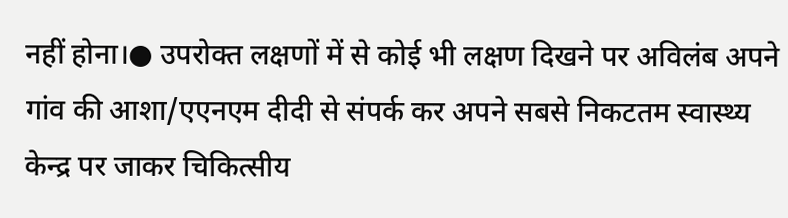नहीं होना।● उपरोक्त लक्षणों में से कोई भी लक्षण दिखने पर अविलंब अपने गांव की आशा/एएनएम दीदी से संपर्क कर अपने सबसे निकटतम स्वास्थ्य केन्द्र पर जाकर चिकित्सीय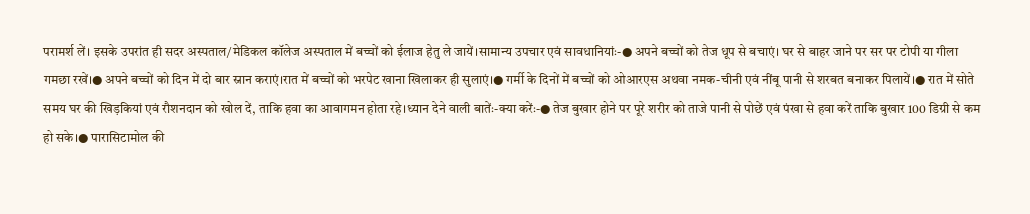परामर्श लें। इसके उपरांत ही सदर अस्पताल/मेडिकल कॉलेज अस्पताल में बच्चों को ईलाज हेतु ले जायें।सामान्य उपचार एवं सावधानियांः-● अपने बच्चों को तेज धूप से बचाएं। घर से बाहर जाने पर सर पर टोपी या गीला गमछा रखें।● अपने बच्चों को दिन में दो बार स्नान कराएं।रात में बच्चों को भरपेट खाना खिलाकर ही सुलाएं।● गर्मी के दिनों में बच्चों को ओआरएस अथवा नमक-चीनी एवं नींबू पानी से शरबत बनाकर पिलायें।● रात में सोते समय घर की खिड़कियां एवं रौशनदान को खोल दें, ताकि हवा का आवागमन होता रहे।ध्यान देने वाली बातेंः-क्या करेंः-● तेज बुखार होने पर पूरे शरीर को ताजे पानी से पोछें एवं पंखा से हवा करें ताकि बुखार 100 डिग्री से कम हो सके।● पारासिटामोल की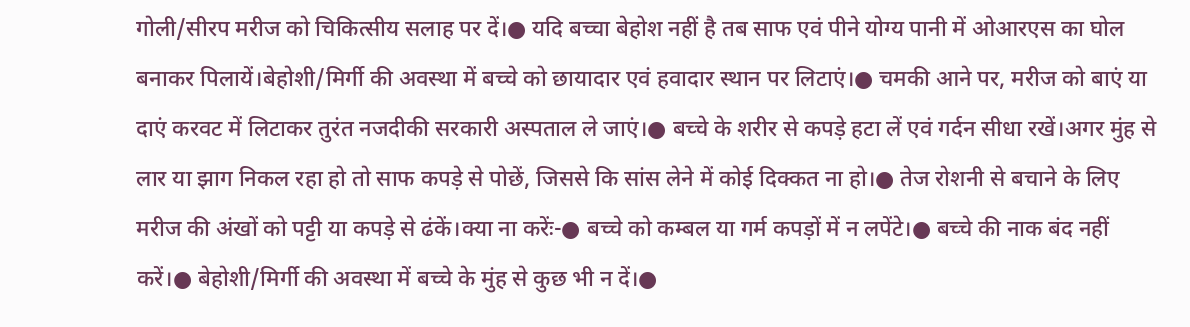गोली/सीरप मरीज को चिकित्सीय सलाह पर दें।● यदि बच्चा बेहोश नहीं है तब साफ एवं पीने योग्य पानी में ओआरएस का घोल बनाकर पिलायें।बेहोशी/मिर्गी की अवस्था में बच्चे को छायादार एवं हवादार स्थान पर लिटाएं।● चमकी आने पर, मरीज को बाएं या दाएं करवट में लिटाकर तुरंत नजदीकी सरकारी अस्पताल ले जाएं।● बच्चे के शरीर से कपड़े हटा लें एवं गर्दन सीधा रखें।अगर मुंह से लार या झाग निकल रहा हो तो साफ कपड़े से पोछें, जिससे कि सांस लेने में कोई दिक्कत ना हो।● तेज रोशनी से बचाने के लिए मरीज की अंखों को पट्टी या कपड़े से ढंकें।क्या ना करेंः-● बच्चे को कम्बल या गर्म कपड़ों में न लपेंटे।● बच्चे की नाक बंद नहीं करें।● बेहोशी/मिर्गी की अवस्था में बच्चे के मुंह से कुछ भी न दें।●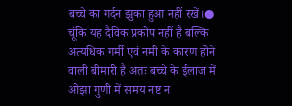बच्चे का गर्दन झुका हुआ नहीं रखें।● चूंकि यह दैविक प्रकोप नहीं है बल्कि अत्यधिक गर्मी एवं नमी के कारण होने वाली बीमारी है अतः बच्चे के ईलाज में ओझा गुणी में समय नष्ट न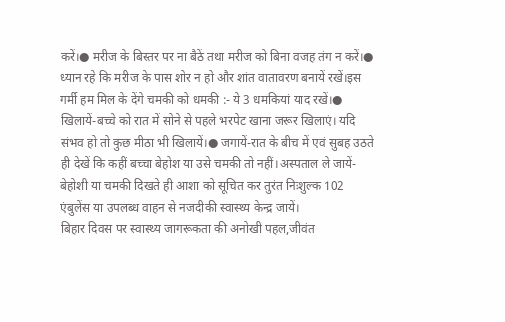करें।● मरीज के बिस्तर पर ना बैठें तथा मरीज को बिना वजह तंग न करें।● ध्यान रहे कि मरीज के पास शोर न हो और शांत वातावरण बनायें रखें।इस गर्मी हम मिल के देंगे चमकी को धमकी :- ये 3 धमकियां याद रखें।● खिलायें-बच्चे को रात में सोने से पहले भरपेट खाना जरूर खिलाएं। यदि संभव हो तो कुछ मीठा भी खिलायें।● जगायें-रात के बीच में एवं सुबह उठते ही देखें कि कहीं बच्चा बेहोश या उसे चमकी तो नहीं।अस्पताल ले जायें-बेहोशी या चमकी दिखते ही आशा को सूचित कर तुरंत निःशुल्क 102 एंबुलेंस या उपलब्ध वाहन से नजदीकी स्वास्थ्य केन्द्र जायें।
बिहार दिवस पर स्वास्थ्य जागरूकता की अनोखी पहल,जीवंत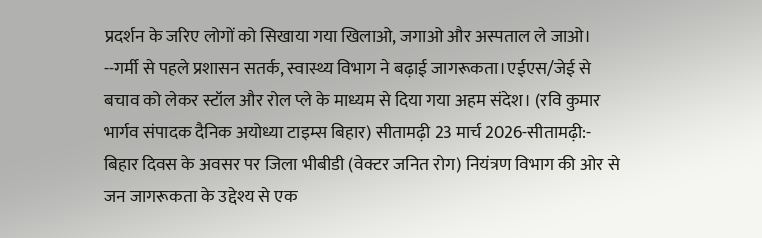प्रदर्शन के जरिए लोगों को सिखाया गया खिलाओ, जगाओ और अस्पताल ले जाओ। --गर्मी से पहले प्रशासन सतर्क, स्वास्थ्य विभाग ने बढ़ाई जागरूकता।एईएस/जेई से बचाव को लेकर स्टॉल और रोल प्ले के माध्यम से दिया गया अहम संदेश। (रवि कुमार भार्गव संपादक दैनिक अयोध्या टाइम्स बिहार) सीतामढ़ी 23 मार्च 2026-सीतामढ़ी:- बिहार दिवस के अवसर पर जिला भीबीडी (वेक्टर जनित रोग) नियंत्रण विभाग की ओर से जन जागरूकता के उद्देश्य से एक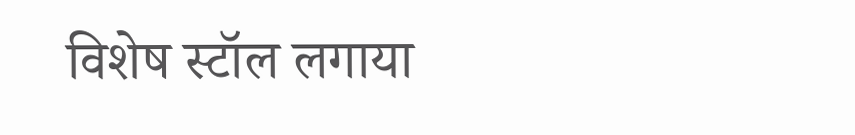विशेष स्टॉल लगाया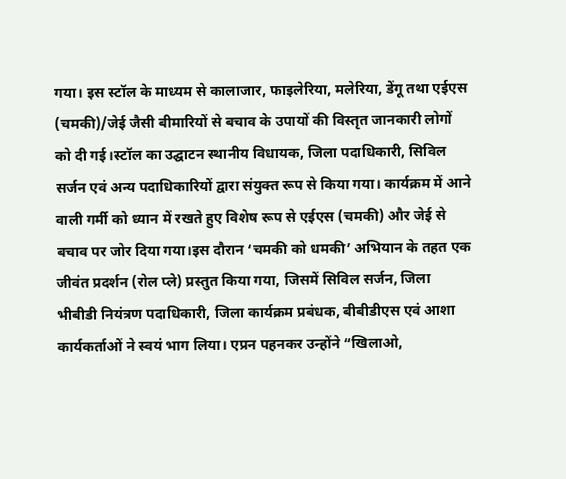गया। इस स्टॉल के माध्यम से कालाजार, फाइलेरिया, मलेरिया, डेंगू तथा एईएस (चमकी)/जेई जैसी बीमारियों से बचाव के उपायों की विस्तृत जानकारी लोगों को दी गई।स्टॉल का उद्घाटन स्थानीय विधायक, जिला पदाधिकारी, सिविल सर्जन एवं अन्य पदाधिकारियों द्वारा संयुक्त रूप से किया गया। कार्यक्रम में आने वाली गर्मी को ध्यान में रखते हुए विशेष रूप से एईएस (चमकी) और जेई से बचाव पर जोर दिया गया।इस दौरान ‘चमकी को धमकी’ अभियान के तहत एक जीवंत प्रदर्शन (रोल प्ले) प्रस्तुत किया गया, जिसमें सिविल सर्जन, जिला भीबीडी नियंत्रण पदाधिकारी, जिला कार्यक्रम प्रबंधक, बीबीडीएस एवं आशा कार्यकर्ताओं ने स्वयं भाग लिया। एप्रन पहनकर उन्होंने “खिलाओ,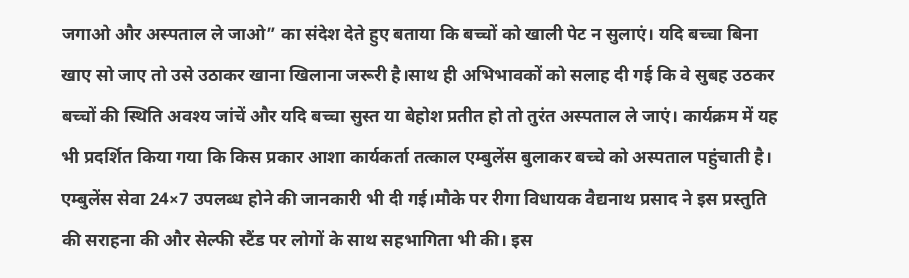जगाओ और अस्पताल ले जाओ” का संदेश देते हुए बताया कि बच्चों को खाली पेट न सुलाएं। यदि बच्चा बिना खाए सो जाए तो उसे उठाकर खाना खिलाना जरूरी है।साथ ही अभिभावकों को सलाह दी गई कि वे सुबह उठकर बच्चों की स्थिति अवश्य जांचें और यदि बच्चा सुस्त या बेहोश प्रतीत हो तो तुरंत अस्पताल ले जाएं। कार्यक्रम में यह भी प्रदर्शित किया गया कि किस प्रकार आशा कार्यकर्ता तत्काल एम्बुलेंस बुलाकर बच्चे को अस्पताल पहुंचाती है। एम्बुलेंस सेवा 24×7 उपलब्ध होने की जानकारी भी दी गई।मौके पर रीगा विधायक वैद्यनाथ प्रसाद ने इस प्रस्तुति की सराहना की और सेल्फी स्टैंड पर लोगों के साथ सहभागिता भी की। इस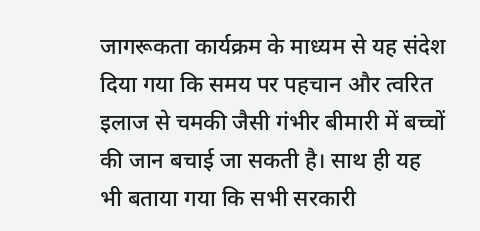जागरूकता कार्यक्रम के माध्यम से यह संदेश दिया गया कि समय पर पहचान और त्वरित इलाज से चमकी जैसी गंभीर बीमारी में बच्चों की जान बचाई जा सकती है। साथ ही यह भी बताया गया कि सभी सरकारी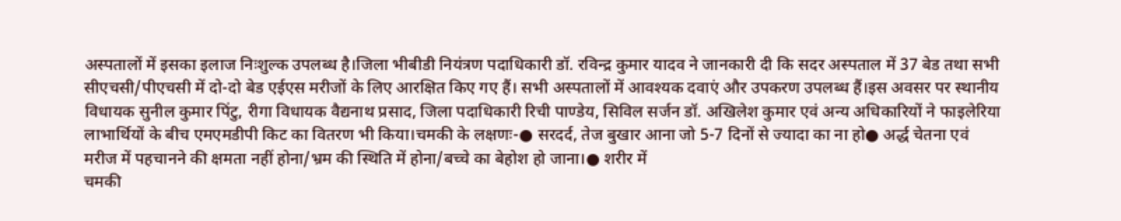अस्पतालों में इसका इलाज निःशुल्क उपलब्ध है।जिला भीबीडी नियंत्रण पदाधिकारी डॉ. रविन्द्र कुमार यादव ने जानकारी दी कि सदर अस्पताल में 37 बेड तथा सभी सीएचसी/पीएचसी में दो-दो बेड एईएस मरीजों के लिए आरक्षित किए गए हैं। सभी अस्पतालों में आवश्यक दवाएं और उपकरण उपलब्ध हैं।इस अवसर पर स्थानीय विधायक सुनील कुमार पिंटु, रीगा विधायक वैद्यनाथ प्रसाद, जिला पदाधिकारी रिची पाण्डेय, सिविल सर्जन डॉ. अखिलेश कुमार एवं अन्य अधिकारियों ने फाइलेरिया लाभार्थियों के बीच एमएमडीपी किट का वितरण भी किया।चमकी के लक्षणः-● सरदर्द, तेज बुखार आना जो 5-7 दिनों से ज्यादा का ना हो● अर्द्ध चेतना एवं मरीज में पहचानने की क्षमता नहीं होना/भ्रम की स्थिति में होना/बच्चे का बेहोश हो जाना।● शरीर में
चमकी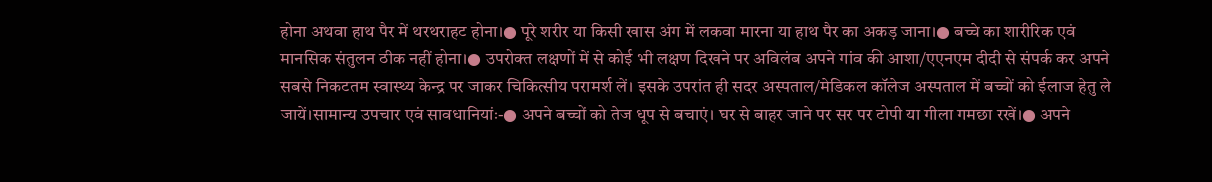होना अथवा हाथ पैर में थरथराहट होना।● पूरे शरीर या किसी खास अंग में लकवा मारना या हाथ पैर का अकड़ जाना।● बच्चे का शारीरिक एवं मानसिक संतुलन ठीक नहीं होना।● उपरोक्त लक्षणों में से कोई भी लक्षण दिखने पर अविलंब अपने गांव की आशा/एएनएम दीदी से संपर्क कर अपने सबसे निकटतम स्वास्थ्य केन्द्र पर जाकर चिकित्सीय परामर्श लें। इसके उपरांत ही सदर अस्पताल/मेडिकल कॉलेज अस्पताल में बच्चों को ईलाज हेतु ले जायें।सामान्य उपचार एवं सावधानियांः-● अपने बच्चों को तेज धूप से बचाएं। घर से बाहर जाने पर सर पर टोपी या गीला गमछा रखें।● अपने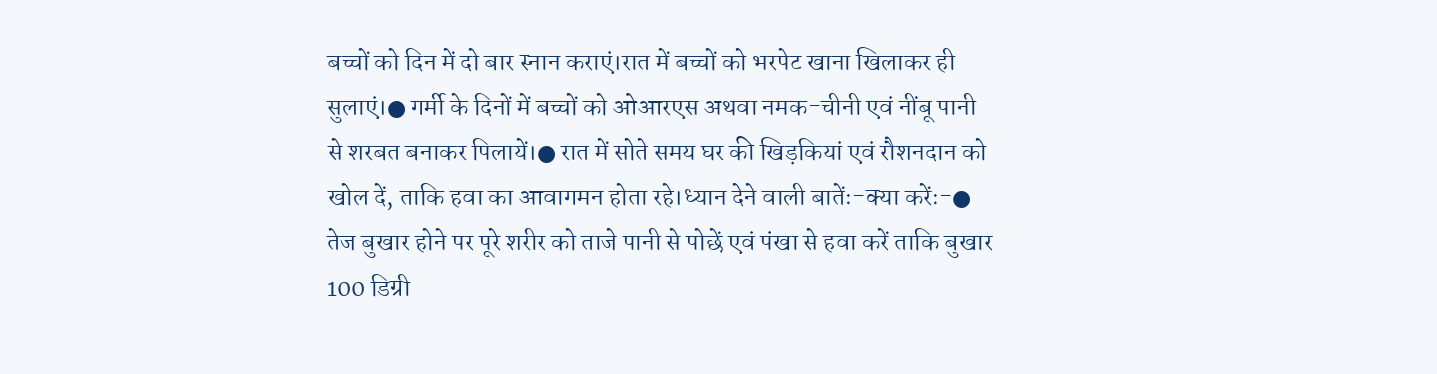बच्चों को दिन में दो बार स्नान कराएं।रात में बच्चों को भरपेट खाना खिलाकर ही सुलाएं।● गर्मी के दिनों में बच्चों को ओआरएस अथवा नमक-चीनी एवं नींबू पानी से शरबत बनाकर पिलायें।● रात में सोते समय घर की खिड़कियां एवं रौशनदान को खोल दें, ताकि हवा का आवागमन होता रहे।ध्यान देने वाली बातेंः-क्या करेंः-● तेज बुखार होने पर पूरे शरीर को ताजे पानी से पोछें एवं पंखा से हवा करें ताकि बुखार 100 डिग्री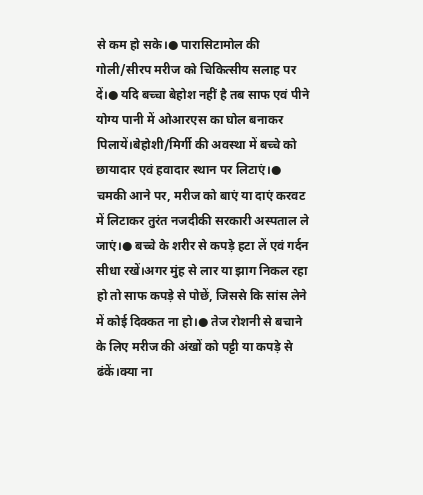से कम हो सके।● पारासिटामोल की गोली/सीरप मरीज को चिकित्सीय सलाह पर दें।● यदि बच्चा बेहोश नहीं है तब साफ एवं पीने योग्य पानी में ओआरएस का घोल बनाकर पिलायें।बेहोशी/मिर्गी की अवस्था में बच्चे को छायादार एवं हवादार स्थान पर लिटाएं।● चमकी आने पर, मरीज को बाएं या दाएं करवट में लिटाकर तुरंत नजदीकी सरकारी अस्पताल ले जाएं।● बच्चे के शरीर से कपड़े हटा लें एवं गर्दन सीधा रखें।अगर मुंह से लार या झाग निकल रहा हो तो साफ कपड़े से पोछें, जिससे कि सांस लेने में कोई दिक्कत ना हो।● तेज रोशनी से बचाने के लिए मरीज की अंखों को पट्टी या कपड़े से ढंकें।क्या ना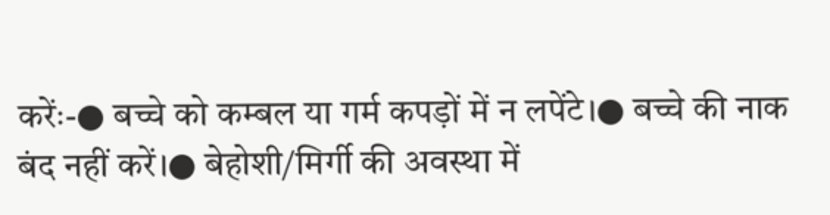करेंः-● बच्चे को कम्बल या गर्म कपड़ों में न लपेंटे।● बच्चे की नाक बंद नहीं करें।● बेहोशी/मिर्गी की अवस्था में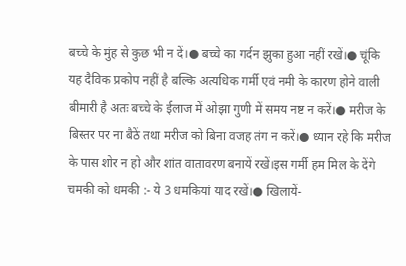बच्चे के मुंह से कुछ भी न दें।● बच्चे का गर्दन झुका हुआ नहीं रखें।● चूंकि यह दैविक प्रकोप नहीं है बल्कि अत्यधिक गर्मी एवं नमी के कारण होने वाली बीमारी है अतः बच्चे के ईलाज में ओझा गुणी में समय नष्ट न करें।● मरीज के बिस्तर पर ना बैठें तथा मरीज को बिना वजह तंग न करें।● ध्यान रहे कि मरीज के पास शोर न हो और शांत वातावरण बनायें रखें।इस गर्मी हम मिल के देंगे चमकी को धमकी :- ये 3 धमकियां याद रखें।● खिलायें-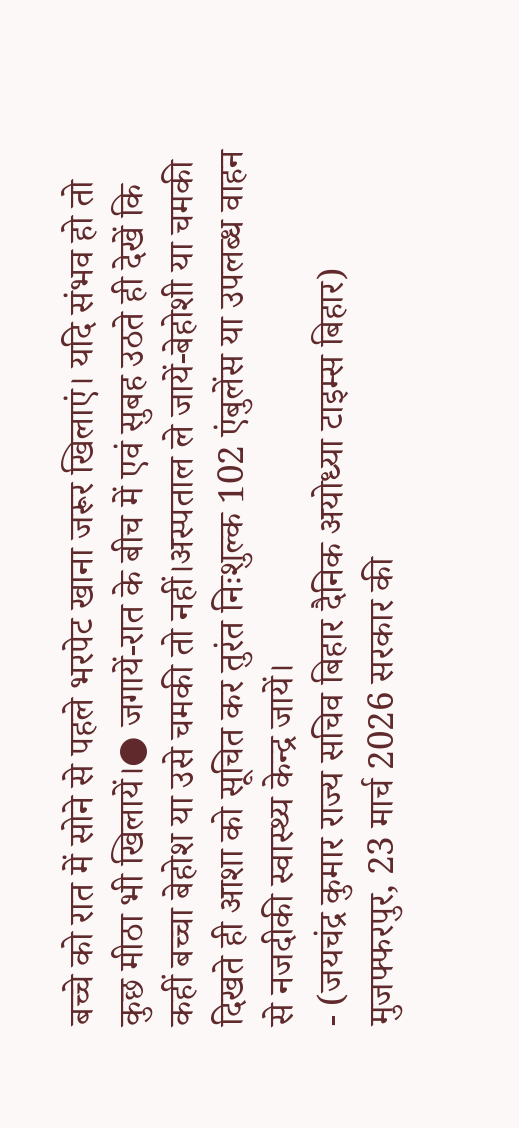बच्चे को रात में सोने से पहले भरपेट खाना जरूर खिलाएं। यदि संभव हो तो कुछ मीठा भी खिलायें।● जगायें-रात के बीच में एवं सुबह उठते ही देखें कि कहीं बच्चा बेहोश या उसे चमकी तो नहीं।अस्पताल ले जायें-बेहोशी या चमकी दिखते ही आशा को सूचित कर तुरंत निःशुल्क 102 एंबुलेंस या उपलब्ध वाहन से नजदीकी स्वास्थ्य केन्द्र जायें।
- (जयचंद्र कुमार राज्य सचिव बिहार दैनिक अयोध्या टाइम्स बिहार) मुजफ्फरपुर, 23 मार्च 2026 सरकार की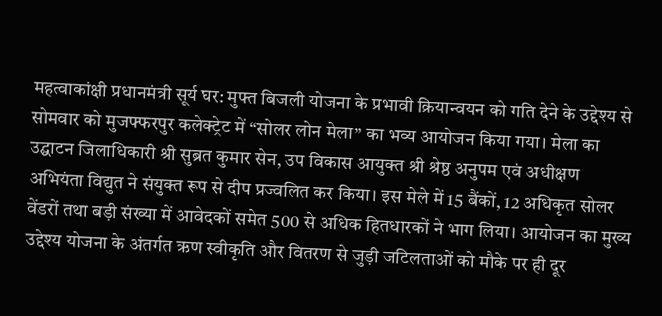महत्वाकांक्षी प्रधानमंत्री सूर्य घर: मुफ्त बिजली योजना के प्रभावी क्रियान्वयन को गति देने के उद्देश्य से सोमवार को मुजफ्फरपुर कलेक्ट्रेट में “सोलर लोन मेला” का भव्य आयोजन किया गया। मेला का उद्घाटन जिलाधिकारी श्री सुब्रत कुमार सेन, उप विकास आयुक्त श्री श्रेष्ठ अनुपम एवं अधीक्षण अभियंता विद्युत ने संयुक्त रूप से दीप प्रज्वलित कर किया। इस मेले में 15 बैंकों, 12 अधिकृत सोलर वेंडरों तथा बड़ी संख्या में आवेदकों समेत 500 से अधिक हितधारकों ने भाग लिया। आयोजन का मुख्य उद्देश्य योजना के अंतर्गत ऋण स्वीकृति और वितरण से जुड़ी जटिलताओं को मौके पर ही दूर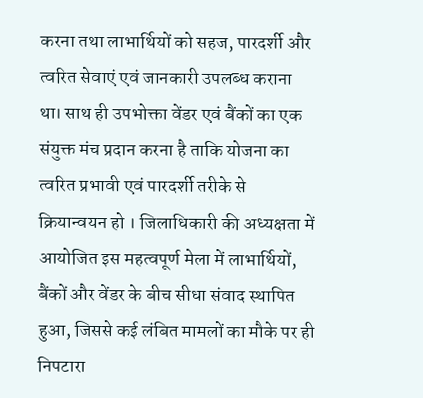करना तथा लाभार्थियों को सहज, पारदर्शी और त्वरित सेवाएं एवं जानकारी उपलब्ध कराना था। साथ ही उपभोक्ता वेंडर एवं बैंकों का एक संयुक्त मंच प्रदान करना है ताकि योजना का त्वरित प्रभावी एवं पारदर्शी तरीके से क्रियान्वयन हो । जिलाधिकारी की अध्यक्षता में आयोजित इस महत्वपूर्ण मेला में लाभार्थियों, बैंकों और वेंडर के बीच सीधा संवाद स्थापित हुआ, जिससे कई लंबित मामलों का मौके पर ही निपटारा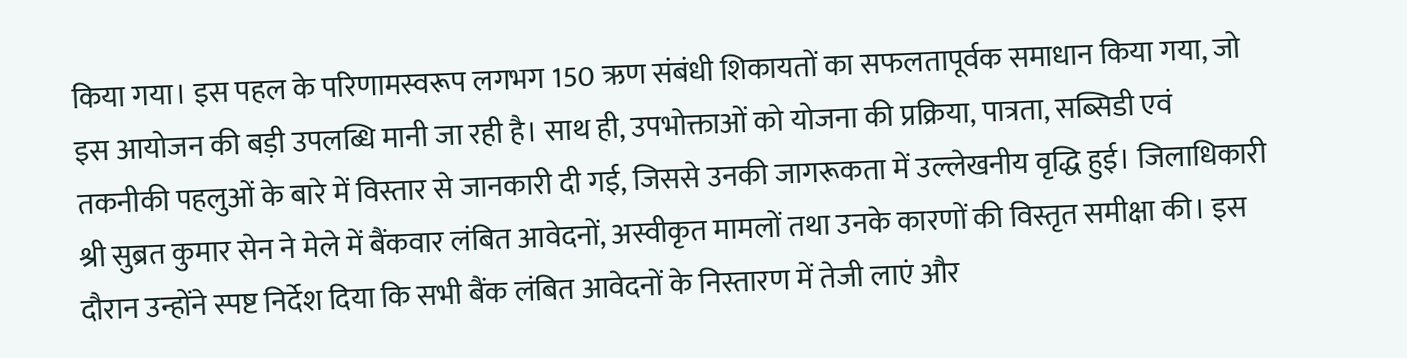किया गया। इस पहल के परिणामस्वरूप लगभग 150 ऋण संबंधी शिकायतों का सफलतापूर्वक समाधान किया गया, जो इस आयोजन की बड़ी उपलब्धि मानी जा रही है। साथ ही, उपभोक्ताओं को योजना की प्रक्रिया, पात्रता, सब्सिडी एवं तकनीकी पहलुओं के बारे में विस्तार से जानकारी दी गई, जिससे उनकी जागरूकता में उल्लेखनीय वृद्धि हुई। जिलाधिकारी श्री सुब्रत कुमार सेन ने मेले में बैंकवार लंबित आवेदनों, अस्वीकृत मामलों तथा उनके कारणों की विस्तृत समीक्षा की। इस दौरान उन्होंने स्पष्ट निर्देश दिया कि सभी बैंक लंबित आवेदनों के निस्तारण में तेजी लाएं और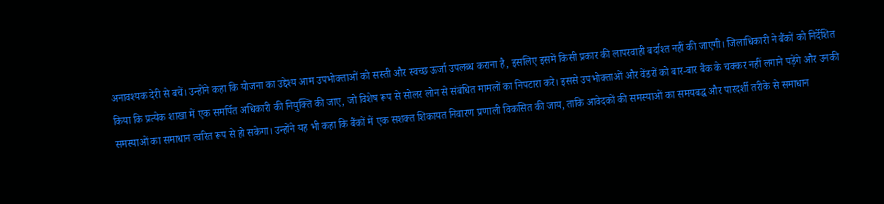अनावश्यक देरी से बचें। उन्होंने कहा कि योजना का उद्देश्य आम उपभोक्ताओं को सस्ती और स्वच्छ ऊर्जा उपलब्ध कराना है, इसलिए इसमें किसी प्रकार की लापरवाही बर्दाश्त नहीं की जाएगी। जिलाधिकारी ने बैंकों को निर्देशित किया कि प्रत्येक शाखा में एक समर्पित अधिकारी की नियुक्ति की जाए, जो विशेष रूप से सोलर लोन से संबंधित मामलों का निपटारा करे। इससे उपभोक्ताओं और वेंडरों को बार-बार बैंक के चक्कर नहीं लगाने पड़ेंगे और उनकी समस्याओं का समाधान त्वरित रूप से हो सकेगा। उन्होंने यह भी कहा कि बैंकों में एक सशक्त शिकायत निवारण प्रणाली विकसित की जाय, ताकि आवेदकों की समस्याओं का समयबद्ध और पारदर्शी तरीके से समाधान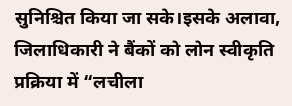सुनिश्चित किया जा सके।इसके अलावा, जिलाधिकारी ने बैंकों को लोन स्वीकृति प्रक्रिया में “लचीला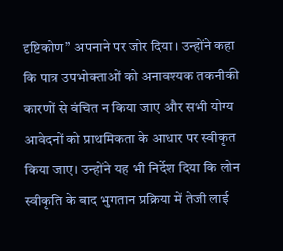दृष्टिकोण” अपनाने पर जोर दिया। उन्होंने कहा कि पात्र उपभोक्ताओं को अनावश्यक तकनीकी कारणों से वंचित न किया जाए और सभी योग्य आवेदनों को प्राथमिकता के आधार पर स्वीकृत किया जाए। उन्होंने यह भी निर्देश दिया कि लोन स्वीकृति के बाद भुगतान प्रक्रिया में तेजी लाई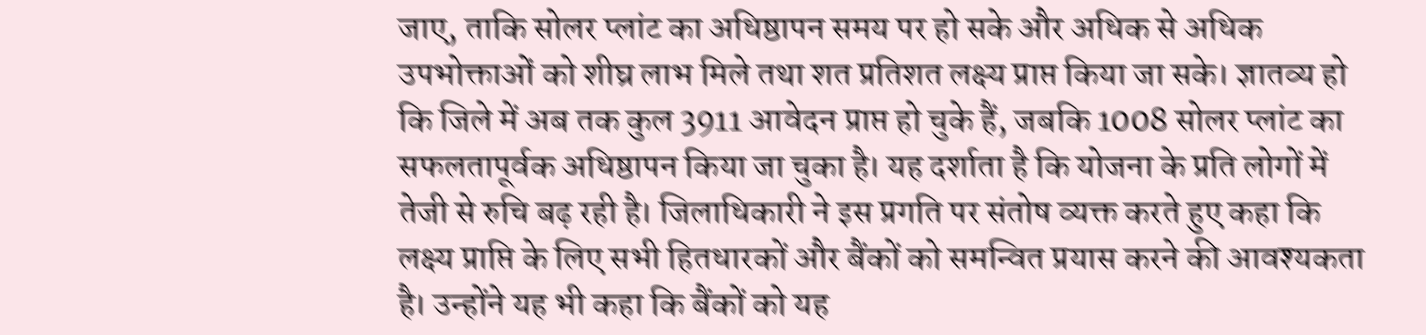जाए, ताकि सोलर प्लांट का अधिष्ठापन समय पर हो सके और अधिक से अधिक उपभोक्ताओं को शीघ्र लाभ मिले तथा शत प्रतिशत लक्ष्य प्राप्त किया जा सके। ज्ञातव्य हो कि जिले में अब तक कुल 3911 आवेदन प्राप्त हो चुके हैं, जबकि 1008 सोलर प्लांट का सफलतापूर्वक अधिष्ठापन किया जा चुका है। यह दर्शाता है कि योजना के प्रति लोगों में तेजी से रुचि बढ़ रही है। जिलाधिकारी ने इस प्रगति पर संतोष व्यक्त करते हुए कहा कि लक्ष्य प्राप्ति के लिए सभी हितधारकों और बैंकों को समन्वित प्रयास करने की आवश्यकता है। उन्होंने यह भी कहा कि बैंकों को यह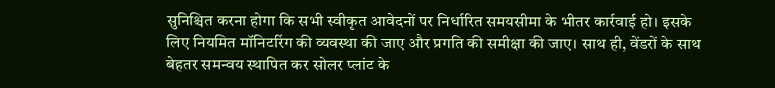सुनिश्चित करना होगा कि सभी स्वीकृत आवेदनों पर निर्धारित समयसीमा के भीतर कार्रवाई हो। इसके लिए नियमित मॉनिटरिंग की व्यवस्था की जाए और प्रगति की समीक्षा की जाए। साथ ही, वेंडरों के साथ बेहतर समन्वय स्थापित कर सोलर प्लांट के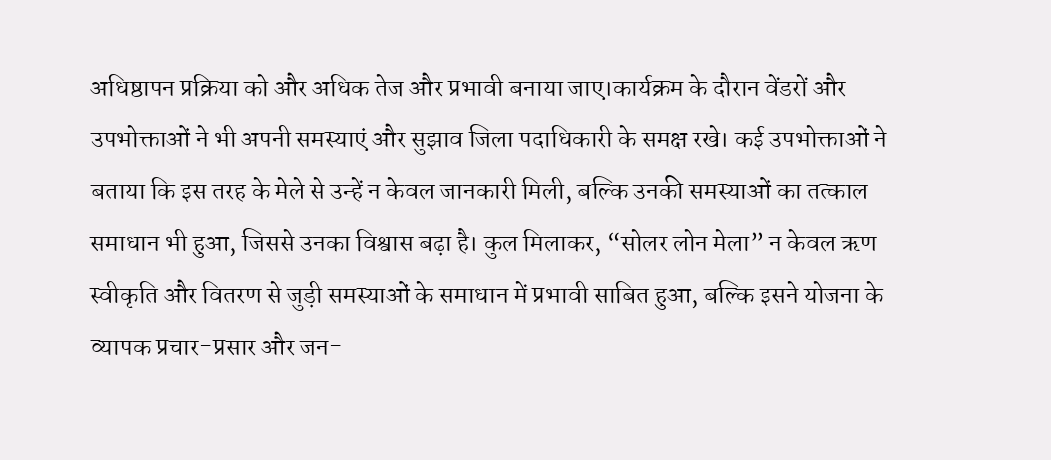अधिष्ठापन प्रक्रिया को और अधिक तेज और प्रभावी बनाया जाए।कार्यक्रम के दौरान वेंडरों और उपभोक्ताओं ने भी अपनी समस्याएं और सुझाव जिला पदाधिकारी के समक्ष रखे। कई उपभोक्ताओं ने बताया कि इस तरह के मेले से उन्हें न केवल जानकारी मिली, बल्कि उनकी समस्याओं का तत्काल समाधान भी हुआ, जिससे उनका विश्वास बढ़ा है। कुल मिलाकर, “सोलर लोन मेला” न केवल ऋण स्वीकृति और वितरण से जुड़ी समस्याओं के समाधान में प्रभावी साबित हुआ, बल्कि इसने योजना के व्यापक प्रचार-प्रसार और जन-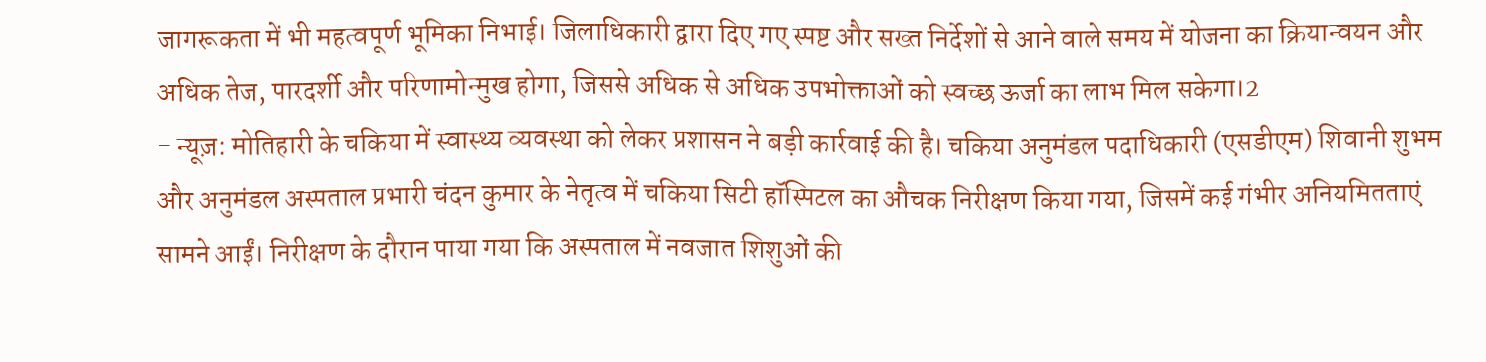जागरूकता में भी महत्वपूर्ण भूमिका निभाई। जिलाधिकारी द्वारा दिए गए स्पष्ट और सख्त निर्देशों से आने वाले समय में योजना का क्रियान्वयन और अधिक तेज, पारदर्शी और परिणामोन्मुख होगा, जिससे अधिक से अधिक उपभोक्ताओं को स्वच्छ ऊर्जा का लाभ मिल सकेगा।2
- न्यूज़: मोतिहारी के चकिया में स्वास्थ्य व्यवस्था को लेकर प्रशासन ने बड़ी कार्रवाई की है। चकिया अनुमंडल पदाधिकारी (एसडीएम) शिवानी शुभम और अनुमंडल अस्पताल प्रभारी चंदन कुमार के नेतृत्व में चकिया सिटी हॉस्पिटल का औचक निरीक्षण किया गया, जिसमें कई गंभीर अनियमितताएं सामने आईं। निरीक्षण के दौरान पाया गया कि अस्पताल में नवजात शिशुओं की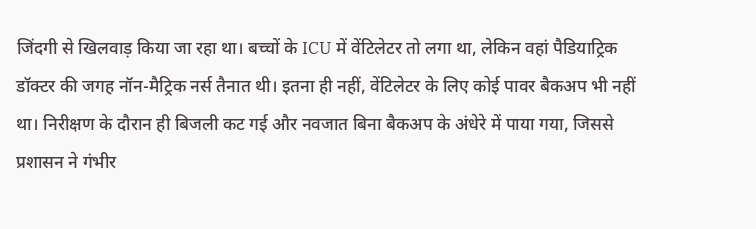जिंदगी से खिलवाड़ किया जा रहा था। बच्चों के ICU में वेंटिलेटर तो लगा था, लेकिन वहां पैडियाट्रिक डॉक्टर की जगह नॉन-मैट्रिक नर्स तैनात थी। इतना ही नहीं, वेंटिलेटर के लिए कोई पावर बैकअप भी नहीं था। निरीक्षण के दौरान ही बिजली कट गई और नवजात बिना बैकअप के अंधेरे में पाया गया, जिससे प्रशासन ने गंभीर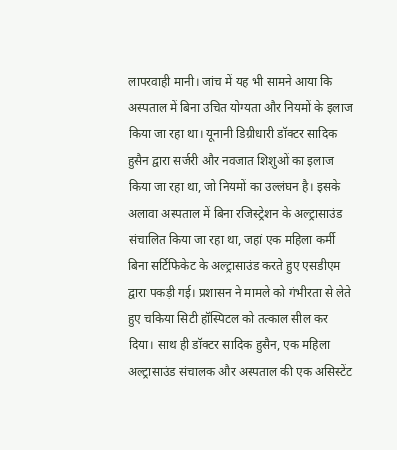लापरवाही मानी। जांच में यह भी सामने आया कि अस्पताल में बिना उचित योग्यता और नियमों के इलाज किया जा रहा था। यूनानी डिग्रीधारी डॉक्टर सादिक हुसैन द्वारा सर्जरी और नवजात शिशुओं का इलाज किया जा रहा था, जो नियमों का उल्लंघन है। इसके अलावा अस्पताल में बिना रजिस्ट्रेशन के अल्ट्रासाउंड संचालित किया जा रहा था, जहां एक महिला कर्मी बिना सर्टिफिकेट के अल्ट्रासाउंड करते हुए एसडीएम द्वारा पकड़ी गई। प्रशासन ने मामले को गंभीरता से लेते हुए चकिया सिटी हॉस्पिटल को तत्काल सील कर दिया। साथ ही डॉक्टर सादिक हुसैन, एक महिला अल्ट्रासाउंड संचालक और अस्पताल की एक असिस्टेंट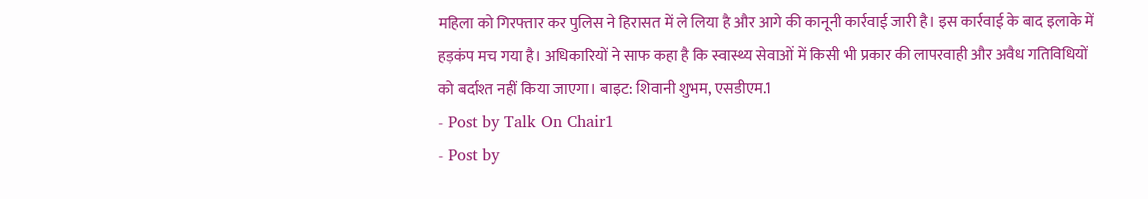महिला को गिरफ्तार कर पुलिस ने हिरासत में ले लिया है और आगे की कानूनी कार्रवाई जारी है। इस कार्रवाई के बाद इलाके में हड़कंप मच गया है। अधिकारियों ने साफ कहा है कि स्वास्थ्य सेवाओं में किसी भी प्रकार की लापरवाही और अवैध गतिविधियों को बर्दाश्त नहीं किया जाएगा। बाइट: शिवानी शुभम, एसडीएम.1
- Post by Talk On Chair1
- Post by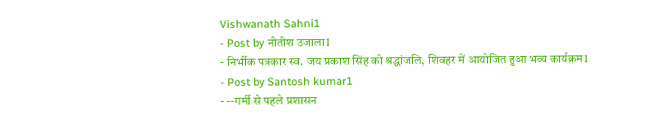Vishwanath Sahni1
- Post by नीतीश उजाला1
- निर्भीक पत्रकार स्व. जय प्रकाश सिंह को श्रद्धांजलि, शिवहर में आयोजित हुआ भव्य कार्यक्रम1
- Post by Santosh kumar1
- --गर्मी से पहले प्रशासन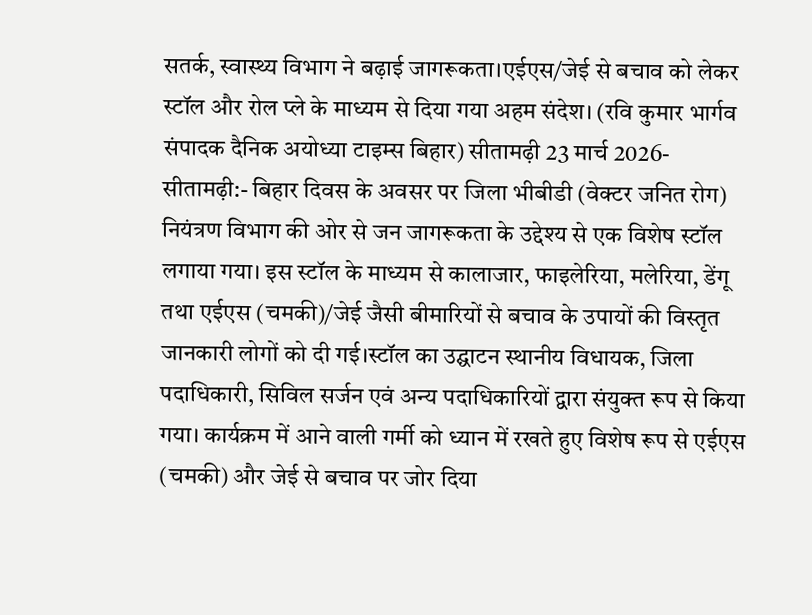सतर्क, स्वास्थ्य विभाग ने बढ़ाई जागरूकता।एईएस/जेई से बचाव को लेकर स्टॉल और रोल प्ले के माध्यम से दिया गया अहम संदेश। (रवि कुमार भार्गव संपादक दैनिक अयोध्या टाइम्स बिहार) सीतामढ़ी 23 मार्च 2026-सीतामढ़ी:- बिहार दिवस के अवसर पर जिला भीबीडी (वेक्टर जनित रोग) नियंत्रण विभाग की ओर से जन जागरूकता के उद्देश्य से एक विशेष स्टॉल लगाया गया। इस स्टॉल के माध्यम से कालाजार, फाइलेरिया, मलेरिया, डेंगू तथा एईएस (चमकी)/जेई जैसी बीमारियों से बचाव के उपायों की विस्तृत जानकारी लोगों को दी गई।स्टॉल का उद्घाटन स्थानीय विधायक, जिला पदाधिकारी, सिविल सर्जन एवं अन्य पदाधिकारियों द्वारा संयुक्त रूप से किया गया। कार्यक्रम में आने वाली गर्मी को ध्यान में रखते हुए विशेष रूप से एईएस (चमकी) और जेई से बचाव पर जोर दिया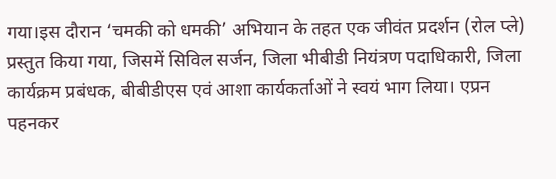गया।इस दौरान ‘चमकी को धमकी’ अभियान के तहत एक जीवंत प्रदर्शन (रोल प्ले) प्रस्तुत किया गया, जिसमें सिविल सर्जन, जिला भीबीडी नियंत्रण पदाधिकारी, जिला कार्यक्रम प्रबंधक, बीबीडीएस एवं आशा कार्यकर्ताओं ने स्वयं भाग लिया। एप्रन पहनकर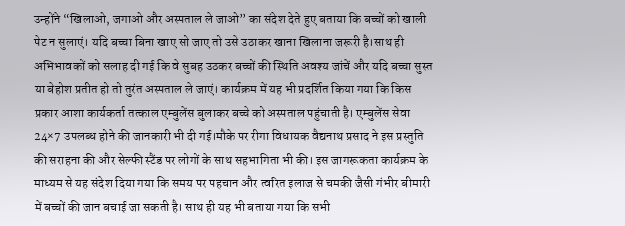उन्होंने “खिलाओ, जगाओ और अस्पताल ले जाओ” का संदेश देते हुए बताया कि बच्चों को खाली पेट न सुलाएं। यदि बच्चा बिना खाए सो जाए तो उसे उठाकर खाना खिलाना जरूरी है।साथ ही अभिभावकों को सलाह दी गई कि वे सुबह उठकर बच्चों की स्थिति अवश्य जांचें और यदि बच्चा सुस्त या बेहोश प्रतीत हो तो तुरंत अस्पताल ले जाएं। कार्यक्रम में यह भी प्रदर्शित किया गया कि किस प्रकार आशा कार्यकर्ता तत्काल एम्बुलेंस बुलाकर बच्चे को अस्पताल पहुंचाती है। एम्बुलेंस सेवा 24×7 उपलब्ध होने की जानकारी भी दी गई।मौके पर रीगा विधायक वैद्यनाथ प्रसाद ने इस प्रस्तुति की सराहना की और सेल्फी स्टैंड पर लोगों के साथ सहभागिता भी की। इस जागरूकता कार्यक्रम के माध्यम से यह संदेश दिया गया कि समय पर पहचान और त्वरित इलाज से चमकी जैसी गंभीर बीमारी में बच्चों की जान बचाई जा सकती है। साथ ही यह भी बताया गया कि सभी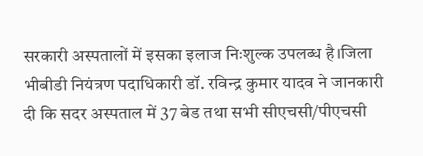सरकारी अस्पतालों में इसका इलाज निःशुल्क उपलब्ध है।जिला भीबीडी नियंत्रण पदाधिकारी डॉ. रविन्द्र कुमार यादव ने जानकारी दी कि सदर अस्पताल में 37 बेड तथा सभी सीएचसी/पीएचसी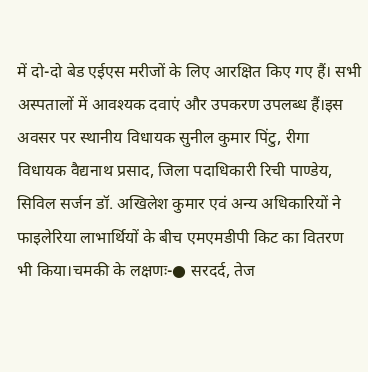में दो-दो बेड एईएस मरीजों के लिए आरक्षित किए गए हैं। सभी अस्पतालों में आवश्यक दवाएं और उपकरण उपलब्ध हैं।इस अवसर पर स्थानीय विधायक सुनील कुमार पिंटु, रीगा विधायक वैद्यनाथ प्रसाद, जिला पदाधिकारी रिची पाण्डेय, सिविल सर्जन डॉ. अखिलेश कुमार एवं अन्य अधिकारियों ने फाइलेरिया लाभार्थियों के बीच एमएमडीपी किट का वितरण भी किया।चमकी के लक्षणः-● सरदर्द, तेज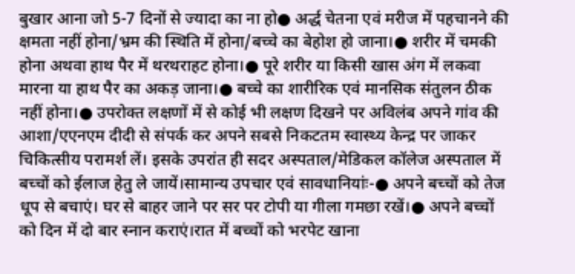बुखार आना जो 5-7 दिनों से ज्यादा का ना हो● अर्द्ध चेतना एवं मरीज में पहचानने की क्षमता नहीं होना/भ्रम की स्थिति में होना/बच्चे का बेहोश हो जाना।● शरीर में चमकी होना अथवा हाथ पैर में थरथराहट होना।● पूरे शरीर या किसी खास अंग में लकवा मारना या हाथ पैर का अकड़ जाना।● बच्चे का शारीरिक एवं मानसिक संतुलन ठीक नहीं होना।● उपरोक्त लक्षणों में से कोई भी लक्षण दिखने पर अविलंब अपने गांव की आशा/एएनएम दीदी से संपर्क कर अपने सबसे निकटतम स्वास्थ्य केन्द्र पर जाकर चिकित्सीय परामर्श लें। इसके उपरांत ही सदर अस्पताल/मेडिकल कॉलेज अस्पताल में बच्चों को ईलाज हेतु ले जायें।सामान्य उपचार एवं सावधानियांः-● अपने बच्चों को तेज धूप से बचाएं। घर से बाहर जाने पर सर पर टोपी या गीला गमछा रखें।● अपने बच्चों को दिन में दो बार स्नान कराएं।रात में बच्चों को भरपेट खाना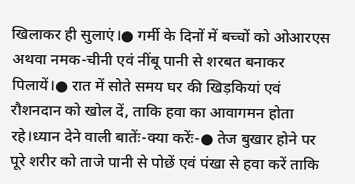खिलाकर ही सुलाएं।● गर्मी के दिनों में बच्चों को ओआरएस अथवा नमक-चीनी एवं नींबू पानी से शरबत बनाकर पिलायें।● रात में सोते समय घर की खिड़कियां एवं रौशनदान को खोल दें, ताकि हवा का आवागमन होता रहे।ध्यान देने वाली बातेंः-क्या करेंः-● तेज बुखार होने पर पूरे शरीर को ताजे पानी से पोछें एवं पंखा से हवा करें ताकि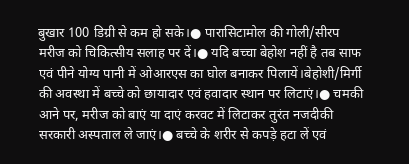बुखार 100 डिग्री से कम हो सके।● पारासिटामोल की गोली/सीरप मरीज को चिकित्सीय सलाह पर दें।● यदि बच्चा बेहोश नहीं है तब साफ एवं पीने योग्य पानी में ओआरएस का घोल बनाकर पिलायें।बेहोशी/मिर्गी की अवस्था में बच्चे को छायादार एवं हवादार स्थान पर लिटाएं।● चमकी आने पर, मरीज को बाएं या दाएं करवट में लिटाकर तुरंत नजदीकी सरकारी अस्पताल ले जाएं।● बच्चे के शरीर से कपड़े हटा लें एवं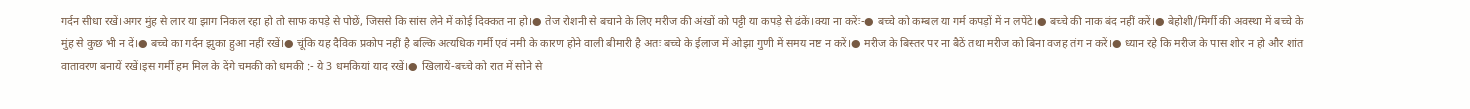गर्दन सीधा रखें।अगर मुंह से लार या झाग निकल रहा हो तो साफ कपड़े से पोछें, जिससे कि सांस लेने में कोई दिक्कत ना हो।● तेज रोशनी से बचाने के लिए मरीज की अंखों को पट्टी या कपड़े से ढंकें।क्या ना करेंः-● बच्चे को कम्बल या गर्म कपड़ों में न लपेंटे।● बच्चे की नाक बंद नहीं करें।● बेहोशी/मिर्गी की अवस्था में बच्चे के मुंह से कुछ भी न दें।● बच्चे का गर्दन झुका हुआ नहीं रखें।● चूंकि यह दैविक प्रकोप नहीं है बल्कि अत्यधिक गर्मी एवं नमी के कारण होने वाली बीमारी है अतः बच्चे के ईलाज में ओझा गुणी में समय नष्ट न करें।● मरीज के बिस्तर पर ना बैठें तथा मरीज को बिना वजह तंग न करें।● ध्यान रहे कि मरीज के पास शोर न हो और शांत वातावरण बनायें रखें।इस गर्मी हम मिल के देंगे चमकी को धमकी :- ये 3 धमकियां याद रखें।● खिलायें-बच्चे को रात में सोने से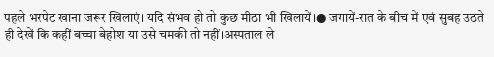पहले भरपेट खाना जरूर खिलाएं। यदि संभव हो तो कुछ मीठा भी खिलायें।● जगायें-रात के बीच में एवं सुबह उठते ही देखें कि कहीं बच्चा बेहोश या उसे चमकी तो नहीं।अस्पताल ले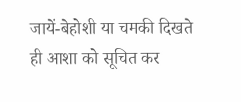जायें-बेहोशी या चमकी दिखते ही आशा को सूचित कर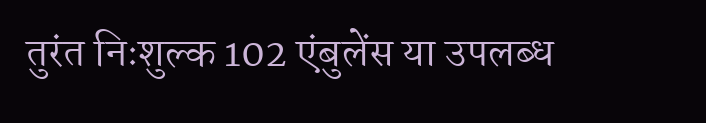तुरंत निःशुल्क 102 एंबुलेंस या उपलब्ध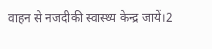वाहन से नजदीकी स्वास्थ्य केन्द्र जायें।2